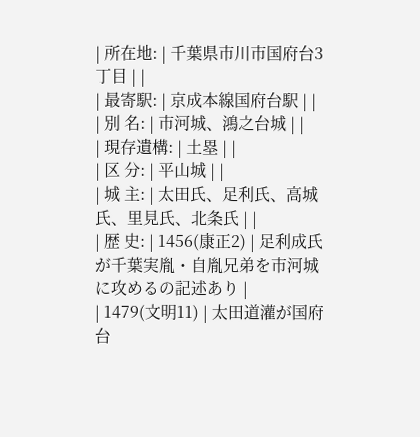| 所在地: | 千葉県市川市国府台3丁目 | |
| 最寄駅: | 京成本線国府台駅 | |
| 別 名: | 市河城、鴻之台城 | |
| 現存遺構: | 土塁 | |
| 区 分: | 平山城 | |
| 城 主: | 太田氏、足利氏、高城氏、里見氏、北条氏 | |
| 歴 史: | 1456(康正2) | 足利成氏が千葉実胤・自胤兄弟を市河城に攻めるの記述あり |
| 1479(文明11) | 太田道灌が国府台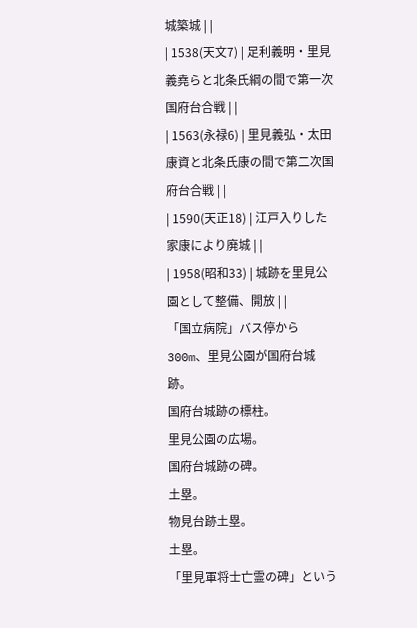城築城 | |
| 1538(天文7) | 足利義明・里見義堯らと北条氏綱の間で第一次国府台合戦 | |
| 1563(永禄6) | 里見義弘・太田康資と北条氏康の間で第二次国府台合戦 | |
| 1590(天正18) | 江戸入りした家康により廃城 | |
| 1958(昭和33) | 城跡を里見公園として整備、開放 | |
「国立病院」バス停から300m、里見公園が国府台城跡。
国府台城跡の標柱。
里見公園の広場。
国府台城跡の碑。
土塁。
物見台跡土塁。
土塁。
「里見軍将士亡霊の碑」という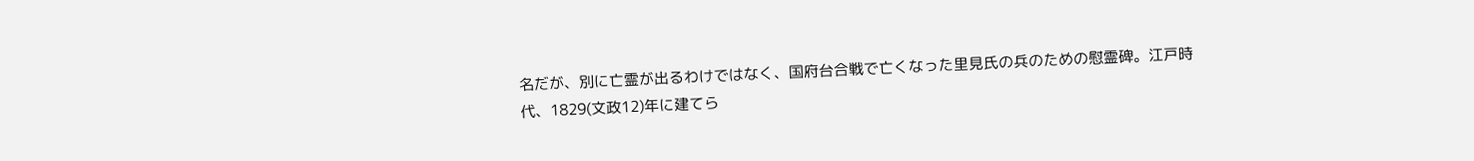名だが、別に亡霊が出るわけではなく、国府台合戦で亡くなった里見氏の兵のための慰霊碑。江戸時代、1829(文政12)年に建てら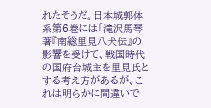れたそうだ。日本城郭体系第6巻には「滝沢馬琴著『南総里見八犬伝』の影響を受けて、戦国時代の国府台城主を里見氏とする考え方があるが、これは明らかに間違いで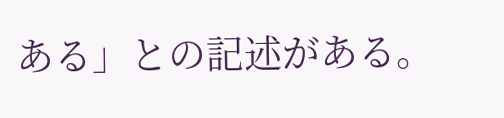ある」との記述がある。